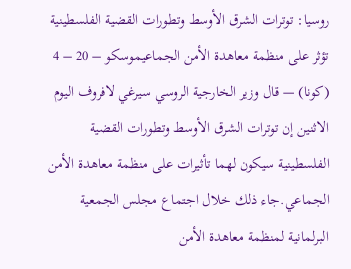روسيا: توترات الشرق الأوسط وتطورات القضية الفلسطينية تؤثر على منظمة معاهدة الأمن الجماعيموسكو – 20 – 4 (كونا) — قال وزير الخارجية الروسي سيرغي لافروف اليوم الاثنين إن توترات الشرق الأوسط وتطورات القضية الفلسطينية سيكون لهما تأثيرات على منظمة معاهدة الأمن الجماعي.جاء ذلك خلال اجتماع مجلس الجمعية البرلمانية لمنظمة معاهدة الأمن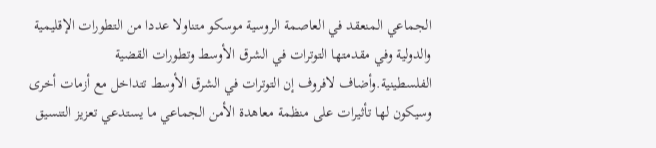الجماعي المنعقد في العاصمة الروسية موسكو متناولا عددا من التطورات الإقليمية والدولية وفي مقدمتها التوترات في الشرق الأوسط وتطورات القضية الفلسطينية.وأضاف لافروف إن التوترات في الشرق الأوسط تتداخل مع أزمات أخرى وسيكون لها تأثيرات على منظمة معاهدة الأمن الجماعي ما يستدعي تعزيز التنسيق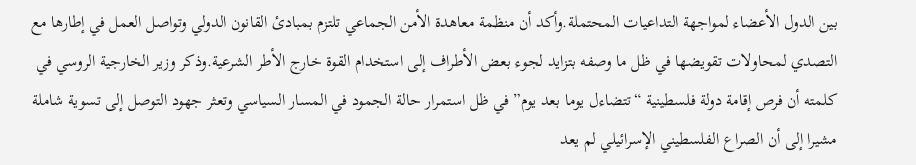بين الدول الأعضاء لمواجهة التداعيات المحتملة.وأكد أن منظمة معاهدة الأمن الجماعي تلتزم بمبادئ القانون الدولي وتواصل العمل في إطارها مع التصدي لمحاولات تقويضها في ظل ما وصفه بتزايد لجوء بعض الأطراف إلى استخدام القوة خارج الأطر الشرعية.وذكر وزير الخارجية الروسي في كلمته أن فرص إقامة دولة فلسطينية “تتضاءل يوما بعد يوم” في ظل استمرار حالة الجمود في المسار السياسي وتعثر جهود التوصل إلى تسوية شاملة مشيرا إلى أن الصراع الفلسطيني الإسرائيلي لم يعد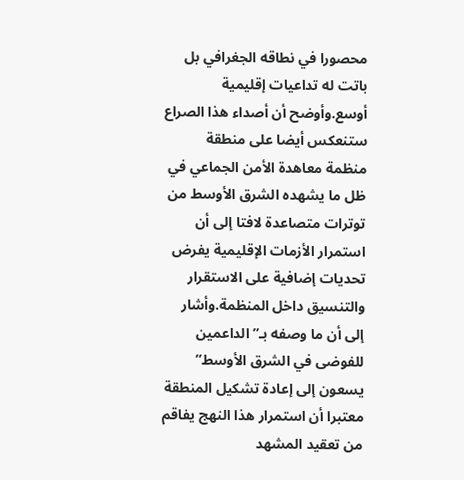محصورا في نطاقه الجغرافي بل باتت له تداعيات إقليمية أوسع.وأوضح أن أصداء هذا الصراع ستنعكس أيضا على منطقة منظمة معاهدة الأمن الجماعي في ظل ما يشهده الشرق الأوسط من توترات متصاعدة لافتا إلى أن استمرار الأزمات الإقليمية يفرض تحديات إضافية على الاستقرار والتنسيق داخل المنظمة.وأشار إلى أن ما وصفه بـ”الداعمين للفوضى في الشرق الأوسط” يسعون إلى إعادة تشكيل المنطقة معتبرا أن استمرار هذا النهج يفاقم من تعقيد المشهد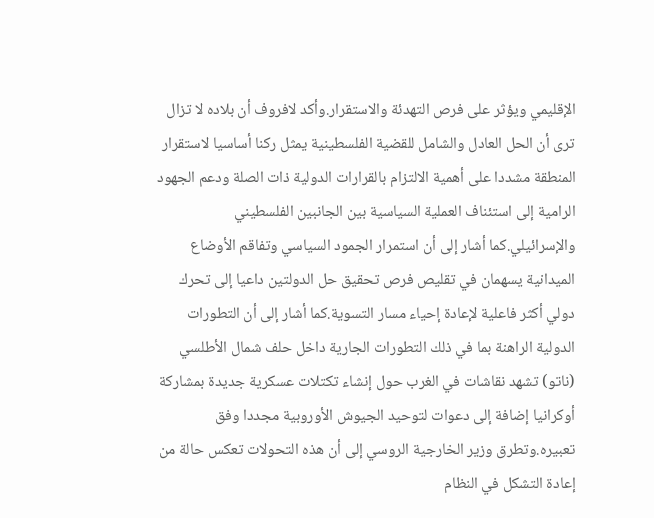الإقليمي ويؤثر على فرص التهدئة والاستقرار.وأكد لافروف أن بلاده لا تزال ترى أن الحل العادل والشامل للقضية الفلسطينية يمثل ركنا أساسيا لاستقرار المنطقة مشددا على أهمية الالتزام بالقرارات الدولية ذات الصلة ودعم الجهود الرامية إلى استئناف العملية السياسية بين الجانبين الفلسطيني والإسرائيلي.كما أشار إلى أن استمرار الجمود السياسي وتفاقم الأوضاع الميدانية يسهمان في تقليص فرص تحقيق حل الدولتين داعيا إلى تحرك دولي أكثر فاعلية لإعادة إحياء مسار التسوية.كما أشار إلى أن التطورات الدولية الراهنة بما في ذلك التطورات الجارية داخل حلف شمال الأطلسي (ناتو) تشهد نقاشات في الغرب حول إنشاء تكتلات عسكرية جديدة بمشاركة أوكرانيا إضافة إلى دعوات لتوحيد الجيوش الأوروبية مجددا وفق تعبيره.وتطرق وزير الخارجية الروسي إلى أن هذه التحولات تعكس حالة من إعادة التشكل في النظام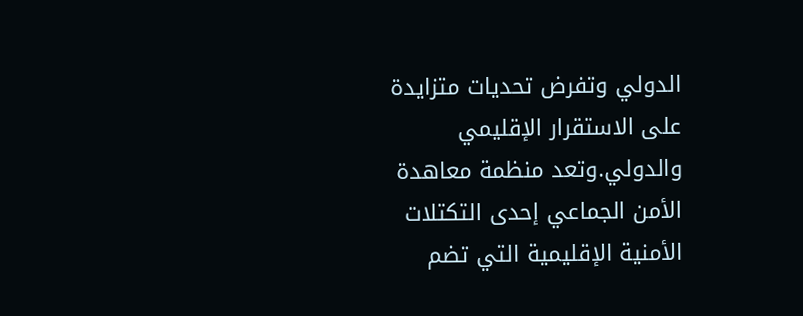الدولي وتفرض تحديات متزايدة على الاستقرار الإقليمي والدولي.وتعد منظمة معاهدة الأمن الجماعي إحدى التكتلات الأمنية الإقليمية التي تضم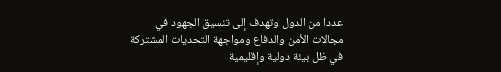عددا من الدول وتهدف إلى تنسيق الجهود في مجالات الأمن والدفاع ومواجهة التحديات المشتركة في ظل بيئة دولية وإقليمية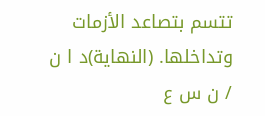تتسم بتصاعد الأزمات وتداخلها. (النهاية)د ا ن / ن س ع